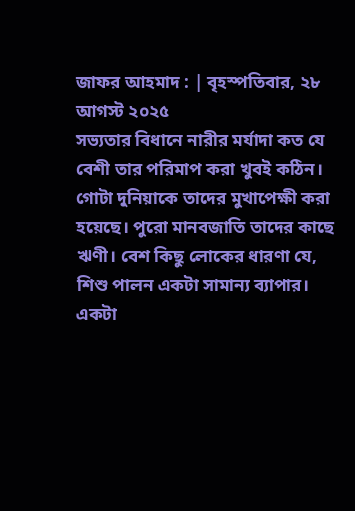জাফর আহমাদ : | বৃহস্পতিবার, ২৮ আগস্ট ২০২৫
সভ্যতার বিধানে নারীর মর্যাদা কত যে বেশী তার পরিমাপ করা খুবই কঠিন। গোটা দুনিয়াকে তাদের মুখাপেক্ষী করা হয়েছে। পুরো মানবজাতি তাদের কাছে ঋণী। বেশ কিছু লোকের ধারণা যে, শিশু পালন একটা সামান্য ব্যাপার। একটা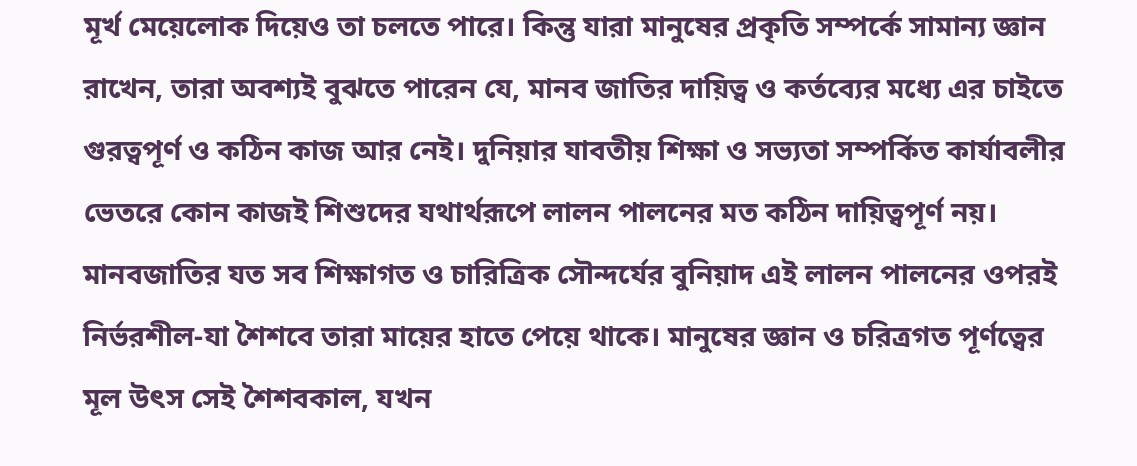মূর্খ মেয়েলোক দিয়েও তা চলতে পারে। কিন্তু যারা মানুষের প্রকৃতি সম্পর্কে সামান্য জ্ঞান রাখেন, তারা অবশ্যই বুঝতে পারেন যে, মানব জাতির দায়িত্ব ও কর্তব্যের মধ্যে এর চাইতে গুরত্বপূর্ণ ও কঠিন কাজ আর নেই। দুনিয়ার যাবতীয় শিক্ষা ও সভ্যতা সম্পর্কিত কার্যাবলীর ভেতরে কোন কাজই শিশুদের যথার্থরূপে লালন পালনের মত কঠিন দায়িত্বপূর্ণ নয়। মানবজাতির যত সব শিক্ষাগত ও চারিত্রিক সৌন্দর্যের বুনিয়াদ এই লালন পালনের ওপরই নির্ভরশীল-যা শৈশবে তারা মায়ের হাতে পেয়ে থাকে। মানুষের জ্ঞান ও চরিত্রগত পূর্ণত্বের মূল উৎস সেই শৈশবকাল, যখন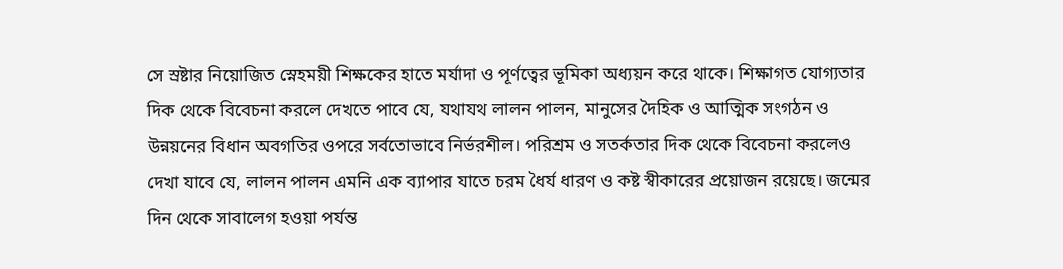সে স্রষ্টার নিয়োজিত স্নেহময়ী শিক্ষকের হাতে মর্যাদা ও পূর্ণত্বের ভূমিকা অধ্যয়ন করে থাকে। শিক্ষাগত যোগ্যতার দিক থেকে বিবেচনা করলে দেখতে পাবে যে, যথাযথ লালন পালন, মানুসের দৈহিক ও আত্মিক সংগঠন ও উন্নয়নের বিধান অবগতির ওপরে সর্বতোভাবে নির্ভরশীল। পরিশ্রম ও সতর্কতার দিক থেকে বিবেচনা করলেও দেখা যাবে যে, লালন পালন এমনি এক ব্যাপার যাতে চরম ধৈর্য ধারণ ও কষ্ট স্বীকারের প্রয়োজন রয়েছে। জন্মের দিন থেকে সাবালেগ হওয়া পর্যন্ত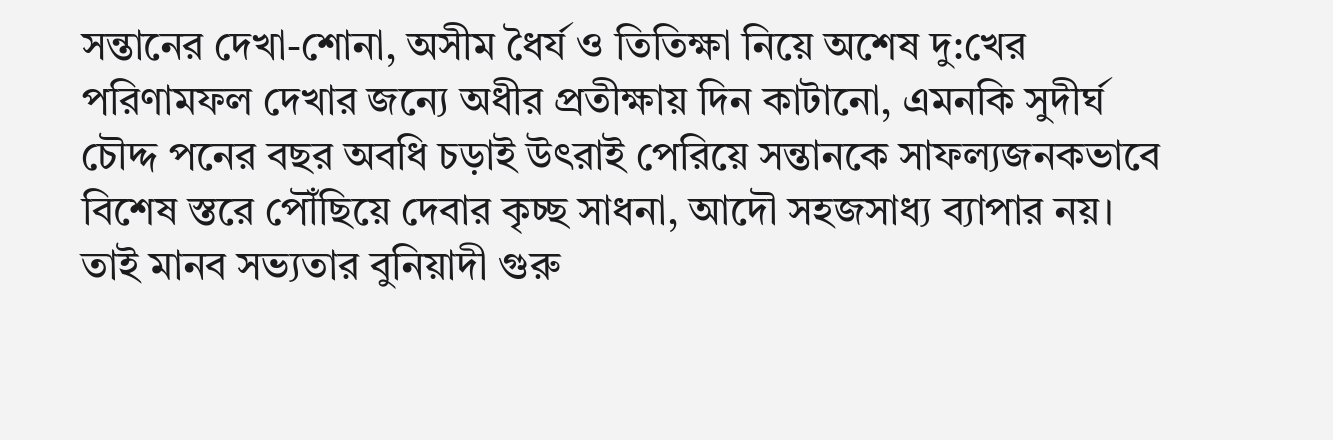সন্তানের দেখা-শোনা, অসীম ধৈর্য ও তিতিক্ষা নিয়ে অশেষ দু:খের পরিণামফল দেখার জন্যে অধীর প্রতীক্ষায় দিন কাটানো, এমনকি সুদীর্ঘ চৌদ্দ পনের বছর অবধি চড়াই উৎরাই পেরিয়ে সন্তানকে সাফল্যজনকভাবে বিশেষ স্তরে পৌঁছিয়ে দেবার কৃচ্ছ সাধনা, আদৌ সহজসাধ্য ব্যাপার নয়। তাই মানব সভ্যতার বুনিয়াদী গুরু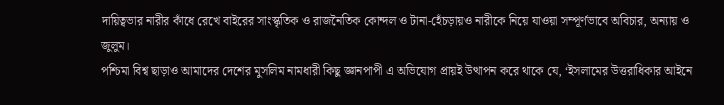দায়িত্বভার নারীর কাঁধে রেখে বাইরের সাংস্কৃতিক ও রাজনৈতিক কোন্দল ও টানা-হেঁচড়ায়ও নারীকে নিয়ে যাওয়া সম্পূর্ণভাবে অবিচার, অন্যায় ও জুলুম।
পশ্চিমা বিশ্ব ছাড়াও আমাদের দেশের মুসলিম নামধারী কিছু জ্ঞানপাপী এ অভিযোগ প্রায়ই উত্থাপন করে থাকে যে, ‘ইসলামের উত্তরাধিকার আইনে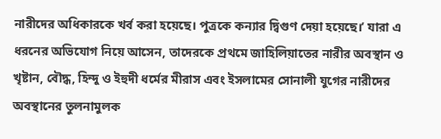নারীদের অধিকারকে খর্ব করা হয়েছে। পুত্রকে কন্যার দ্বিগুণ দেয়া হয়েছে।’ যারা এ ধরনের অভিযোগ নিয়ে আসেন, তাদেরকে প্রথমে জাহিলিয়াতের নারীর অবস্থান ও খৃষ্টান, বৌদ্ধ, হিন্দু ও ইহুদী ধর্মের মীরাস এবং ইসলামের সোনালী যুগের নারীদের অবস্থানের তুলনামুলক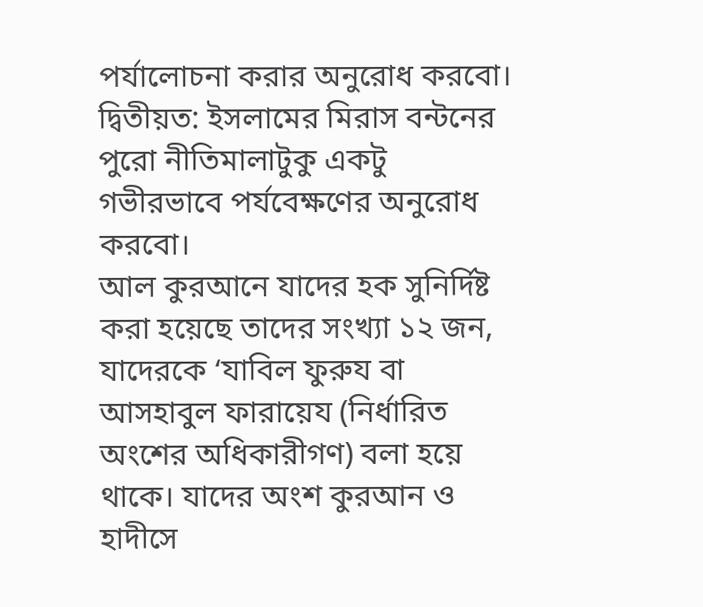পর্যালোচনা করার অনুরোধ করবো। দ্বিতীয়ত: ইসলামের মিরাস বন্টনের পুরো নীতিমালাটুকু একটু গভীরভাবে পর্যবেক্ষণের অনুরোধ করবো।
আল কুরআনে যাদের হক সুনির্দিষ্ট করা হয়েছে তাদের সংখ্যা ১২ জন, যাদেরকে ‘যাবিল ফুরুয বা আসহাবুল ফারায়েয (নির্ধারিত অংশের অধিকারীগণ) বলা হয়ে থাকে। যাদের অংশ কুরআন ও হাদীসে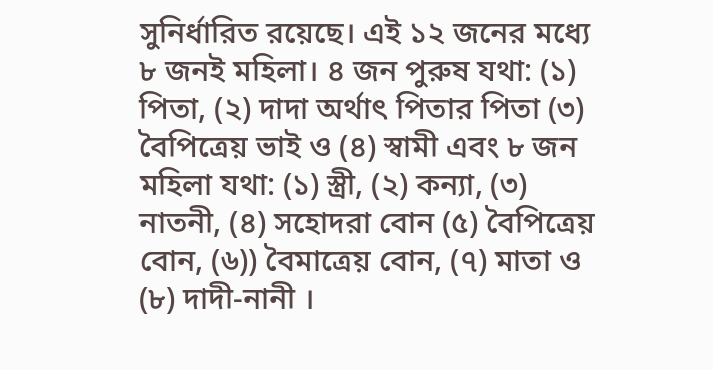সুনির্ধারিত রয়েছে। এই ১২ জনের মধ্যে ৮ জনই মহিলা। ৪ জন পুরুষ যথা: (১) পিতা, (২) দাদা অর্থাৎ পিতার পিতা (৩) বৈপিত্রেয় ভাই ও (৪) স্বামী এবং ৮ জন মহিলা যথা: (১) স্ত্রী, (২) কন্যা, (৩) নাতনী, (৪) সহোদরা বোন (৫) বৈপিত্রেয় বোন, (৬)) বৈমাত্রেয় বোন, (৭) মাতা ও (৮) দাদী-নানী ।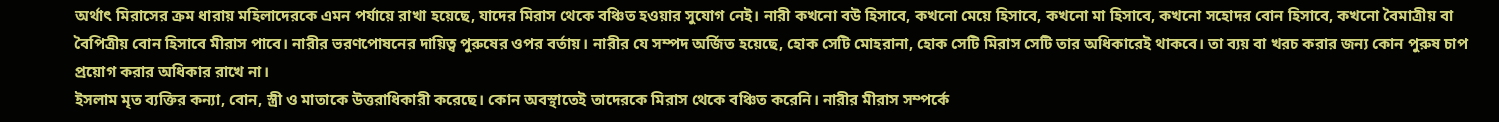অর্থাৎ মিরাসের ক্রম ধারায় মহিলাদেরকে এমন পর্যায়ে রাখা হয়েছে, যাদের মিরাস থেকে বঞ্চিত হওয়ার সুযোগ নেই। নারী কখনো বউ হিসাবে, কখনো মেয়ে হিসাবে, কখনো মা হিসাবে, কখনো সহোদর বোন হিসাবে, কখনো বৈমাত্রীয় বা বৈপিত্রীয় বোন হিসাবে মীরাস পাবে। নারীর ভরণপোষনের দায়িত্ব পুরুষের ওপর বর্তায়। নারীর যে সম্পদ অর্জিত হয়েছে, হোক সেটি মোহরানা, হোক সেটি মিরাস সেটি তার অধিকারেই থাকবে। তা ব্যয় বা খরচ করার জন্য কোন পুরুষ চাপ প্রয়োগ করার অধিকার রাখে না।
ইসলাম মৃত ব্যক্তির কন্যা, বোন, স্ত্রী ও মাতাকে উত্তরাধিকারী করেছে। কোন অবস্থাতেই তাদেরকে মিরাস থেকে বঞ্চিত করেনি। নারীর মীরাস সম্পর্কে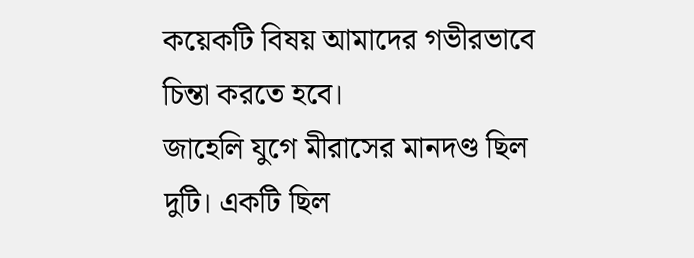কয়েকটি বিষয় আমাদের গভীরভাবে চিন্তা করতে হবে।
জাহেলি যুগে মীরাসের মানদণ্ড ছিল দুটি। একটি ছিল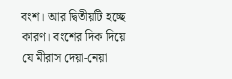বংশ। আর দ্বিতীয়টি হচ্ছে কারণ। বংশের দিক দিয়ে যে মীরাস দেয়া-নেয়া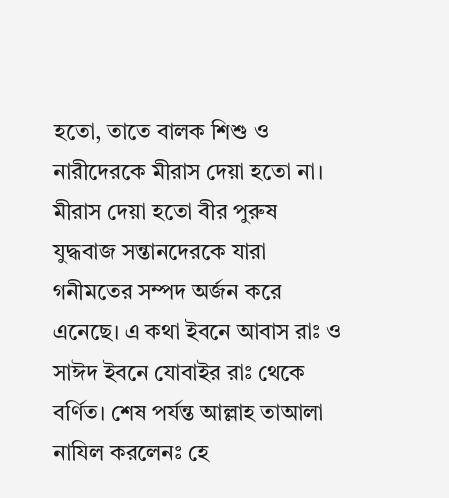হতো, তাতে বালক শিশু ও নারীদেরকে মীরাস দেয়া হতো না। মীরাস দেয়া হতো বীর পুরুষ যুদ্ধবাজ সন্তানদেরকে যারা গনীমতের সম্পদ অর্জন করে এনেছে। এ কথা ইবনে আবাস রাঃ ও সাঈদ ইবনে যোবাইর রাঃ থেকে বর্ণিত। শেষ পর্যন্ত আল্লাহ তাআলা নাযিল করলেনঃ হে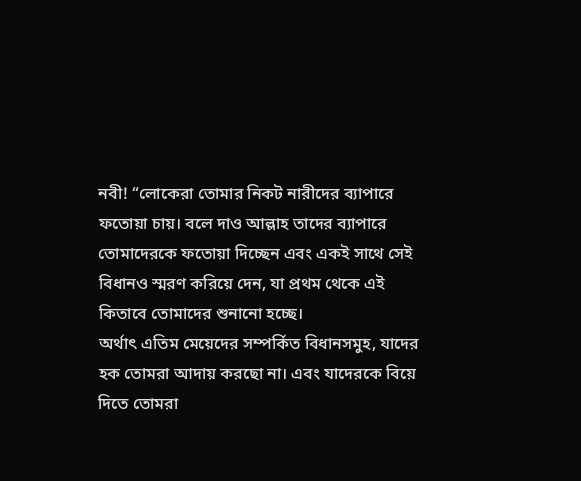নবী! “লোকেরা তোমার নিকট নারীদের ব্যাপারে ফতোয়া চায়। বলে দাও আল্লাহ তাদের ব্যাপারে তোমাদেরকে ফতোয়া দিচ্ছেন এবং একই সাথে সেই বিধানও স্মরণ করিয়ে দেন, যা প্রথম থেকে এই কিতাবে তোমাদের শুনানো হচ্ছে।
অর্থাৎ এতিম মেয়েদের সম্পর্কিত বিধানসমুহ, যাদের হক তোমরা আদায় করছো না। এবং যাদেরকে বিয়ে দিতে তোমরা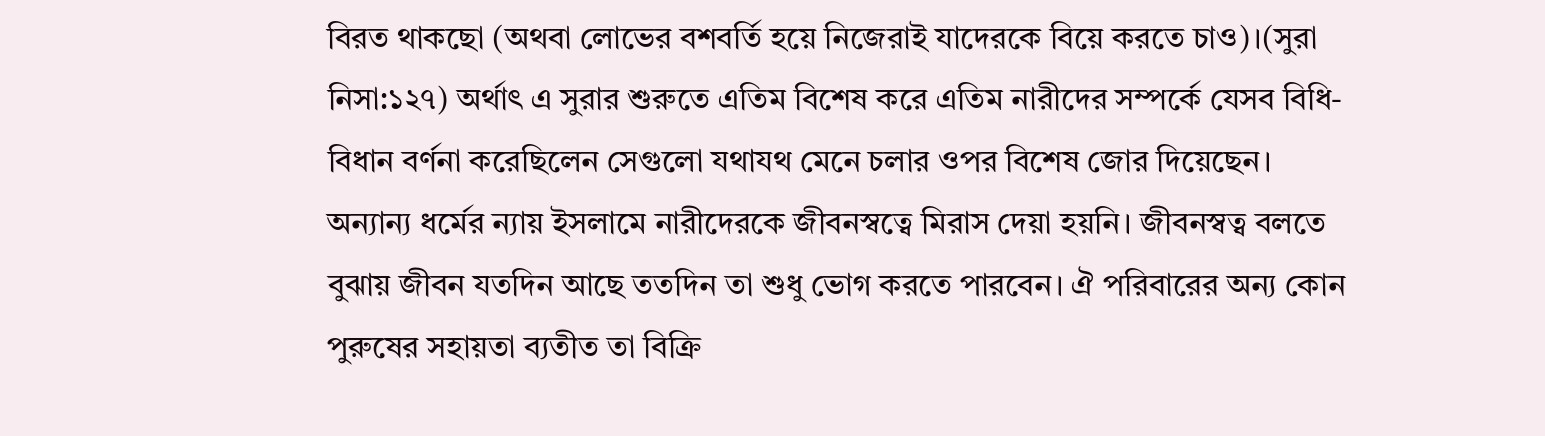বিরত থাকছো (অথবা লোভের বশবর্তি হয়ে নিজেরাই যাদেরকে বিয়ে করতে চাও)।(সুরা নিসা:১২৭) অর্থাৎ এ সুরার শুরুতে এতিম বিশেষ করে এতিম নারীদের সম্পর্কে যেসব বিধি-বিধান বর্ণনা করেছিলেন সেগুলো যথাযথ মেনে চলার ওপর বিশেষ জোর দিয়েছেন।
অন্যান্য ধর্মের ন্যায় ইসলামে নারীদেরকে জীবনস্বত্বে মিরাস দেয়া হয়নি। জীবনস্বত্ব বলতে বুঝায় জীবন যতদিন আছে ততদিন তা শুধু ভোগ করতে পারবেন। ঐ পরিবারের অন্য কোন পুরুষের সহায়তা ব্যতীত তা বিক্রি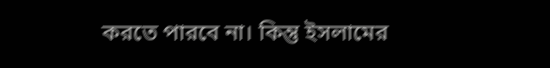করতে পারবে না। কিন্তু ইসলামের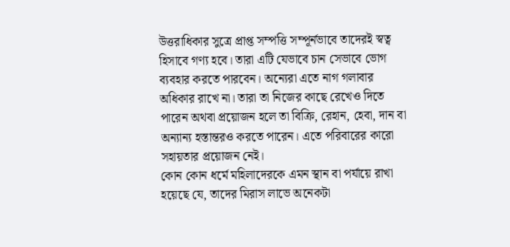উত্তরাধিকার সুত্রে প্রাপ্ত সম্পত্তি সম্পূর্নভাবে তাদেরই স্বত্ব হিসাবে গণ্য হবে। তারা এটি যেভাবে চান সেভাবে ভোগ ব্যবহার করতে পারবেন। অন্যেরা এতে নাগ গলাবার অধিকার রাখে না। তারা তা নিজের কাছে রেখেও দিতে পারেন অথবা প্রয়োজন হলে তা বিক্রি, রেহান, হেবা, দান বা অন্যান্য হস্তান্তরও করতে পারেন। এতে পরিবারের কারো সহায়তার প্রয়োজন নেই।
কোন কোন ধর্মে মহিলাদেরকে এমন স্থান বা পর্যায়ে রাখা হয়েছে যে, তাদের মিরাস লাভে অনেকটা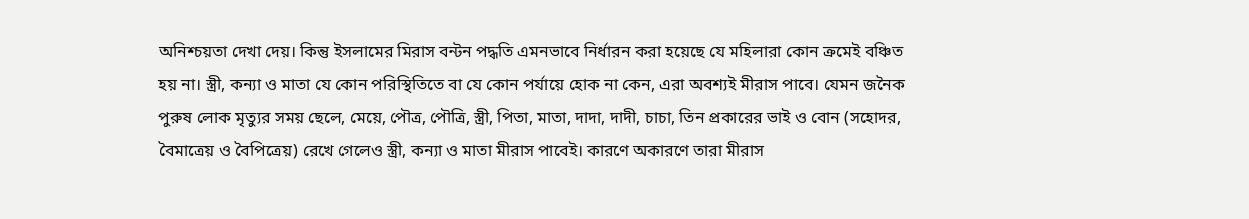অনিশ্চয়তা দেখা দেয়। কিন্তু ইসলামের মিরাস বন্টন পদ্ধতি এমনভাবে নির্ধারন করা হয়েছে যে মহিলারা কোন ক্রমেই বঞ্চিত হয় না। স্ত্রী, কন্যা ও মাতা যে কোন পরিস্থিতিতে বা যে কোন পর্যায়ে হোক না কেন, এরা অবশ্যই মীরাস পাবে। যেমন জনৈক পুরুষ লোক মৃত্যুর সময় ছেলে, মেয়ে, পৌত্র, পৌত্রি, স্ত্রী, পিতা, মাতা, দাদা, দাদী, চাচা, তিন প্রকারের ভাই ও বোন (সহোদর, বৈমাত্রেয় ও বৈপিত্রেয়) রেখে গেলেও স্ত্রী, কন্যা ও মাতা মীরাস পাবেই। কারণে অকারণে তারা মীরাস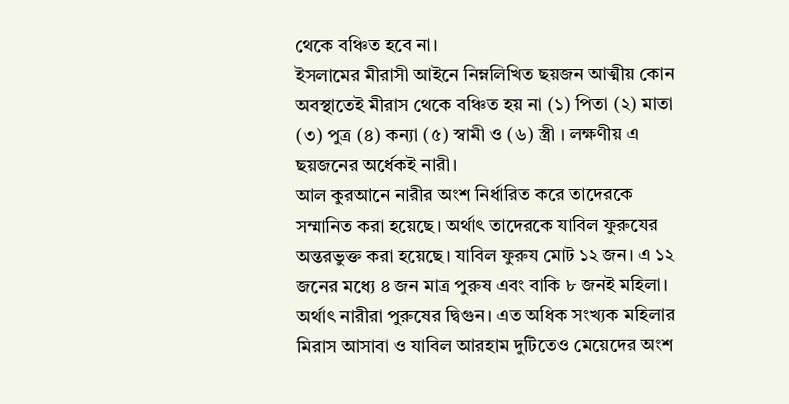থেকে বঞ্চিত হবে না।
ইসলামের মীরাসী আইনে নিম্নলিখিত ছয়জন আত্মীয় কোন অবস্থাতেই মীরাস থেকে বঞ্চিত হয় না (১) পিতা (২) মাতা (৩) পুত্র (৪) কন্যা (৫) স্বামী ও (৬) স্ত্রী । লক্ষণীয় এ ছয়জনের অর্ধেকই নারী।
আল কুরআনে নারীর অংশ নির্ধারিত করে তাদেরকে সম্মানিত করা হয়েছে। অর্থাৎ তাদেরকে যাবিল ফুরুযের অন্তরভুক্ত করা হয়েছে। যাবিল ফুরুয মোট ১২ জন। এ ১২ জনের মধ্যে ৪ জন মাত্র পুরুষ এবং বাকি ৮ জনই মহিলা। অর্থাৎ নারীরা পুরুষের দ্বিগুন। এত অধিক সংখ্যক মহিলার মিরাস আসাবা ও যাবিল আরহাম দুটিতেও মেয়েদের অংশ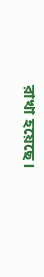রাখা হয়েছে।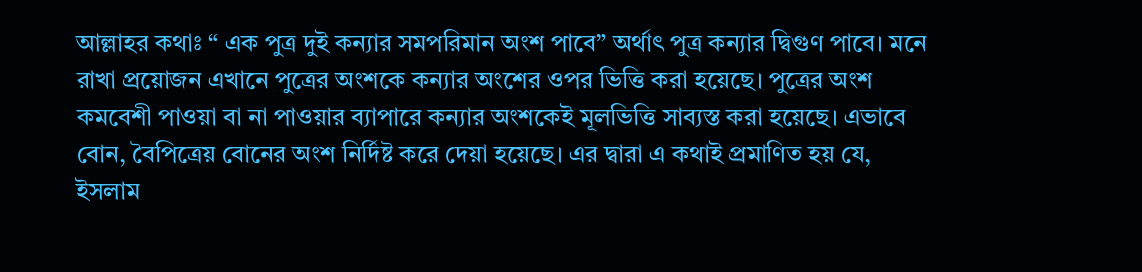আল্লাহর কথাঃ “ এক পুত্র দুই কন্যার সমপরিমান অংশ পাবে” অর্থাৎ পুত্র কন্যার দ্বিগুণ পাবে। মনে রাখা প্রয়োজন এখানে পুত্রের অংশকে কন্যার অংশের ওপর ভিত্তি করা হয়েছে। পুত্রের অংশ কমবেশী পাওয়া বা না পাওয়ার ব্যাপারে কন্যার অংশকেই মূলভিত্তি সাব্যস্ত করা হয়েছে। এভাবে বোন, বৈপিত্রেয় বোনের অংশ নির্দিষ্ট করে দেয়া হয়েছে। এর দ্বারা এ কথাই প্রমাণিত হয় যে, ইসলাম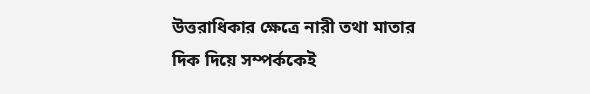উত্তরাধিকার ক্ষেত্রে নারী তথা মাতার দিক দিয়ে সম্পর্ককেই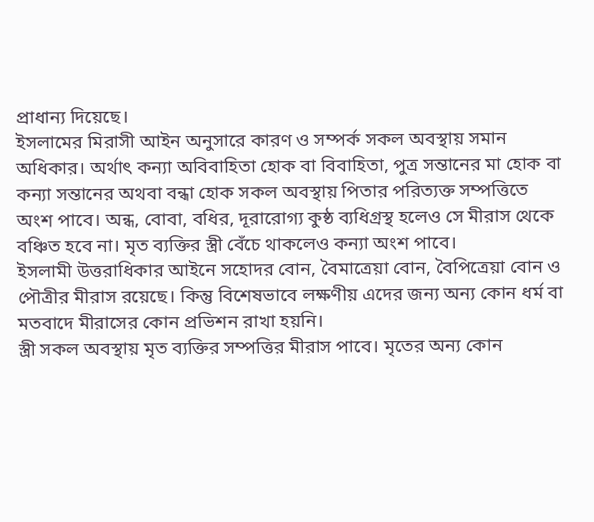প্রাধান্য দিয়েছে।
ইসলামের মিরাসী আইন অনুসারে কারণ ও সম্পর্ক সকল অবস্থায় সমান অধিকার। অর্থাৎ কন্যা অবিবাহিতা হোক বা বিবাহিতা, পুত্র সন্তানের মা হোক বা কন্যা সন্তানের অথবা বন্ধা হোক সকল অবস্থায় পিতার পরিত্যক্ত সম্পত্তিতে অংশ পাবে। অন্ধ, বোবা, বধির, দূরারোগ্য কুষ্ঠ ব্যধিগ্রস্থ হলেও সে মীরাস থেকে বঞ্চিত হবে না। মৃত ব্যক্তির স্ত্রী বেঁচে থাকলেও কন্যা অংশ পাবে।
ইসলামী উত্তরাধিকার আইনে সহোদর বোন, বৈমাত্রেয়া বোন, বৈপিত্রেয়া বোন ও পৌত্রীর মীরাস রয়েছে। কিন্তু বিশেষভাবে লক্ষণীয় এদের জন্য অন্য কোন ধর্ম বা মতবাদে মীরাসের কোন প্রভিশন রাখা হয়নি।
স্ত্রী সকল অবস্থায় মৃত ব্যক্তির সম্পত্তির মীরাস পাবে। মৃতের অন্য কোন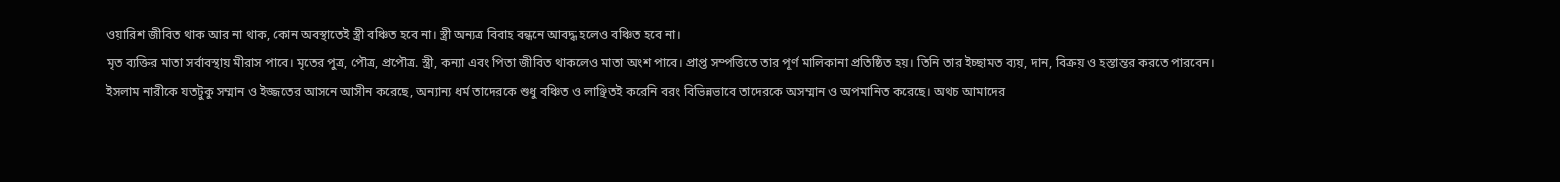ওয়ারিশ জীবিত থাক আর না থাক, কোন অবস্থাতেই স্ত্রী বঞ্চিত হবে না। স্ত্রী অন্যত্র বিবাহ বন্ধনে আবদ্ধ হলেও বঞ্চিত হবে না।
মৃত ব্যক্তির মাতা সর্বাবস্থায় মীরাস পাবে। মৃতের পুত্র, পৌত্র, প্রপৌত্র. স্ত্রী, কন্যা এবং পিতা জীবিত থাকলেও মাতা অংশ পাবে। প্রাপ্ত সম্পত্তিতে তার পূর্ণ মালিকানা প্রতিষ্ঠিত হয়। তিনি তার ইচ্ছামত ব্যয়, দান, বিক্রয় ও হস্তান্তর করতে পারবেন।
ইসলাম নারীকে যতটুকু সম্মান ও ইজ্জতের আসনে আসীন করেছে, অন্যান্য ধর্ম তাদেরকে শুধু বঞ্চিত ও লাঞ্ছিতই করেনি বরং বিভিন্নভাবে তাদেরকে অসম্মান ও অপমানিত করেছে। অথচ আমাদের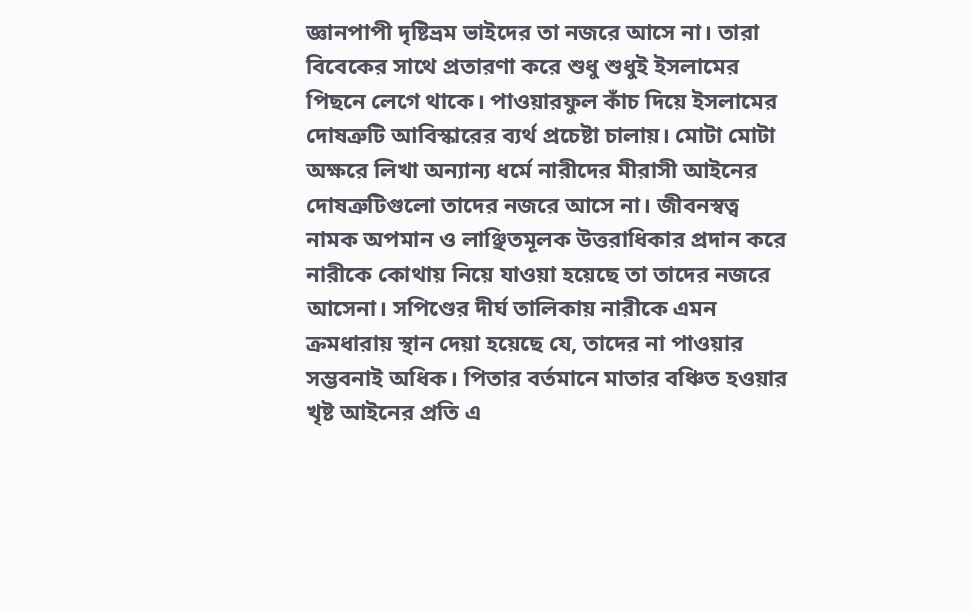জ্ঞানপাপী দৃষ্টিভ্রম ভাইদের তা নজরে আসে না। তারা বিবেকের সাথে প্রতারণা করে শুধু শুধুই ইসলামের পিছনে লেগে থাকে। পাওয়ারফুল কাঁচ দিয়ে ইসলামের দোষত্রুটি আবিস্কারের ব্যর্থ প্রচেষ্টা চালায়। মোটা মোটা অক্ষরে লিখা অন্যান্য ধর্মে নারীদের মীরাসী আইনের দোষত্রুটিগুলো তাদের নজরে আসে না। জীবনস্বত্ব নামক অপমান ও লাঞ্ছিতমূলক উত্তরাধিকার প্রদান করে নারীকে কোথায় নিয়ে যাওয়া হয়েছে তা তাদের নজরে আসেনা। সপিণ্ডের দীর্ঘ তালিকায় নারীকে এমন ক্রমধারায় স্থান দেয়া হয়েছে যে, তাদের না পাওয়ার সম্ভবনাই অধিক। পিতার বর্তমানে মাতার বঞ্চিত হওয়ার খৃষ্ট আইনের প্রতি এ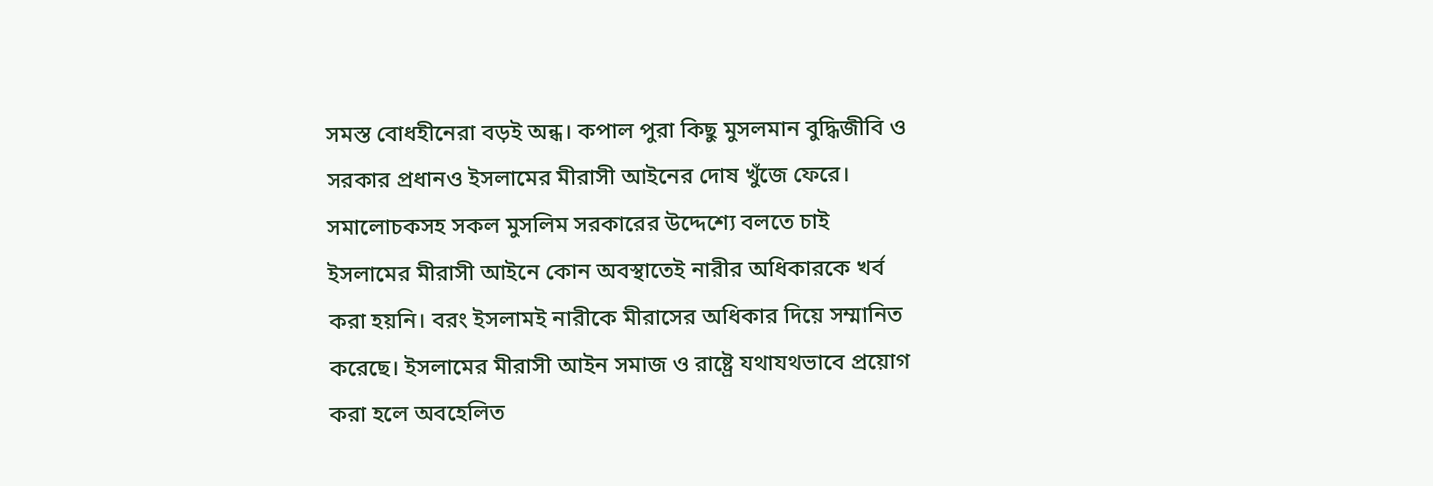সমস্ত বোধহীনেরা বড়ই অন্ধ। কপাল পুরা কিছু মুসলমান বুদ্ধিজীবি ও সরকার প্রধানও ইসলামের মীরাসী আইনের দোষ খুঁজে ফেরে।
সমালোচকসহ সকল মুসলিম সরকারের উদ্দেশ্যে বলতে চাই ইসলামের মীরাসী আইনে কোন অবস্থাতেই নারীর অধিকারকে খর্ব করা হয়নি। বরং ইসলামই নারীকে মীরাসের অধিকার দিয়ে সম্মানিত করেছে। ইসলামের মীরাসী আইন সমাজ ও রাষ্ট্রে যথাযথভাবে প্রয়োগ করা হলে অবহেলিত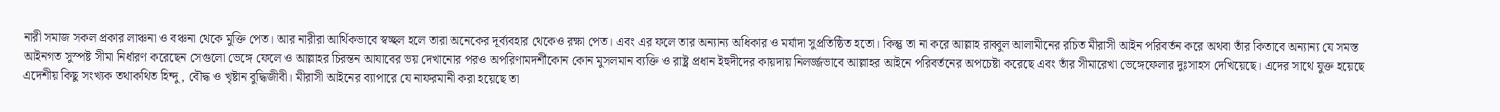নারী সমাজ সকল প্রকার লাঞ্চনা ও বঞ্চনা থেকে মুক্তি পেত। আর নারীরা আর্থিকভাবে স্বচ্ছল হলে তারা অনেকের দূর্ব্যবহার থেকেও রক্ষা পেত। এবং এর ফলে তার অন্যান্য অধিকার ও মর্যাদা সুপ্রতিষ্ঠিত হতো। কিন্তু তা না করে আল্লাহ রাব্বুল আলামীনের রচিত মীরাসী আইন পরিবর্তন করে অথবা তাঁর কিতাবে অন্যান্য যে সমস্ত আইনগত সুস্পষ্ট সীমা নির্ধারণ করেছেন সেগুলো ভেঙ্গে ফেলে ও আল্লাহর চিরন্তন আযাবের ভয় দেখানোর পরও অপরিণামদর্শীকোন কোন মুসলমান ব্যক্তি ও রাষ্ট্র প্রধান ইহুদীদের কায়দায় নিলর্জ্জভাবে আল্লাহর আইনে পরিবর্তনের অপচেষ্টা করেছে এবং তাঁর সীমারেখা ভেঙ্গেফেলার দুঃসাহস দেখিয়েছে। এদের সাথে যুক্ত হয়েছে এদেশীয় কিছু সংখ্যক তথাকথিত হিন্দু, বৌদ্ধ ও খৃষ্টান বুদ্ধিজীবী। মীরাসী আইনের ব্যাপারে যে নাফরমানী করা হয়েছে তা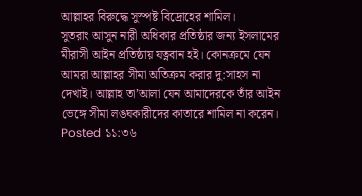আল্লাহর বিরুদ্ধে সুস্পষ্ট বিদ্রোহের শামিল।
সুতরাং আসুন নারী অধিকার প্রতিষ্ঠার জন্য ইসলামের মীরাসী আইন প্রতিষ্ঠায় যত্নবান হই। কোনক্রমে যেন আমরা আল্লাহর সীমা অতিক্রম করার দু:সাহস না দেখাই। আল্লাহ তা’আলা যেন আমাদেরকে তাঁর আইন ভেঙ্গে সীমা লঙঘকারীদের কাতারে শামিল না করেন।
Posted ১১:৩৬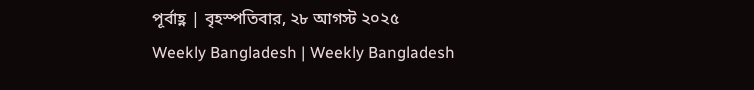পূর্বাহ্ণ | বৃহস্পতিবার, ২৮ আগস্ট ২০২৫
Weekly Bangladesh | Weekly Bangladesh